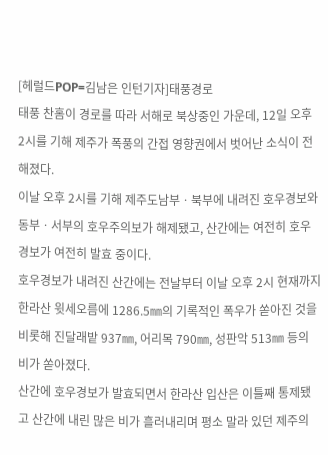[헤럴드POP=김남은 인턴기자]태풍경로
태풍 찬홈이 경로를 따라 서해로 북상중인 가운데, 12일 오후 2시를 기해 제주가 폭풍의 간접 영향권에서 벗어난 소식이 전해졌다.
이날 오후 2시를 기해 제주도남부ㆍ북부에 내려진 호우경보와 동부ㆍ서부의 호우주의보가 해제됐고, 산간에는 여전히 호우경보가 여전히 발효 중이다.
호우경보가 내려진 산간에는 전날부터 이날 오후 2시 현재까지 한라산 윗세오름에 1286.5㎜의 기록적인 폭우가 쏟아진 것을 비롯해 진달래밭 937㎜, 어리목 790㎜, 성판악 513㎜ 등의 비가 쏟아졌다.
산간에 호우경보가 발효되면서 한라산 입산은 이틀째 통제됐고 산간에 내린 많은 비가 흘러내리며 평소 말라 있던 제주의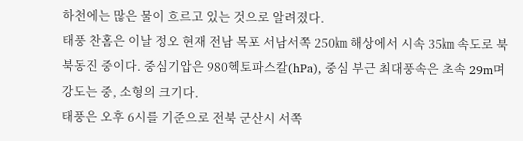하천에는 많은 물이 흐르고 있는 것으로 알려졌다.
태풍 찬홈은 이날 정오 현재 전남 목포 서남서쪽 250㎞ 해상에서 시속 35㎞ 속도로 북북동진 중이다. 중심기압은 980헥토파스칼(hPa), 중심 부근 최대풍속은 초속 29m며 강도는 중, 소형의 크기다.
태풍은 오후 6시를 기준으로 전북 군산시 서쪽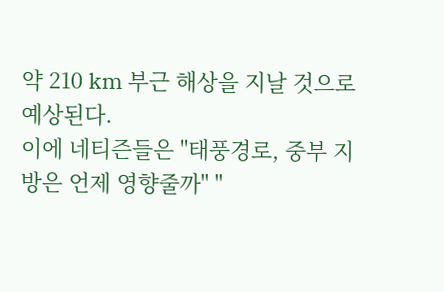약 210 km 부근 해상을 지날 것으로 예상된다.
이에 네티즌들은 "태풍경로, 중부 지방은 언제 영향줄까" "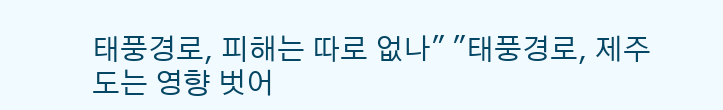태풍경로, 피해는 따로 없나" "태풍경로, 제주도는 영향 벗어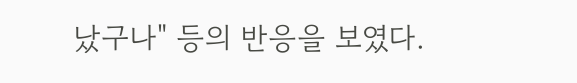났구나" 등의 반응을 보였다.